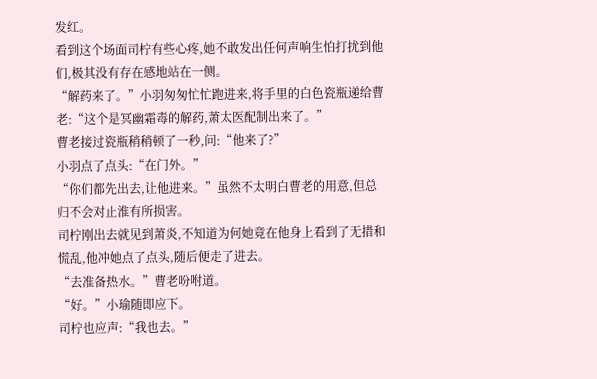发红。
看到这个场面司柠有些心疼,她不敢发出任何声响生怕打扰到他们,极其没有存在感地站在一侧。
“解药来了。”小羽匆匆忙忙跑进来,将手里的白色瓷瓶递给曹老:“这个是冥幽霜毒的解药,萧太医配制出来了。”
曹老接过瓷瓶稍稍顿了一秒,问:“他来了?”
小羽点了点头:“在门外。”
“你们都先出去,让他进来。”虽然不太明白曹老的用意,但总归不会对止淮有所损害。
司柠刚出去就见到萧炎,不知道为何她竟在他身上看到了无措和慌乱,他冲她点了点头,随后便走了进去。
“去准备热水。”曹老吩咐道。
“好。”小瑜随即应下。
司柠也应声:“我也去。”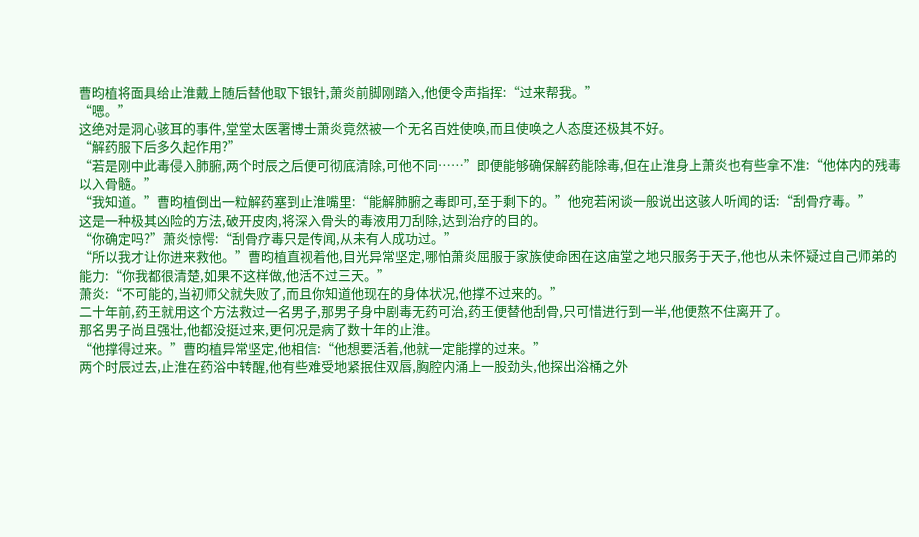曹昀植将面具给止淮戴上随后替他取下银针,萧炎前脚刚踏入,他便令声指挥:“过来帮我。”
“嗯。”
这绝对是洞心骇耳的事件,堂堂太医署博士萧炎竟然被一个无名百姓使唤,而且使唤之人态度还极其不好。
“解药服下后多久起作用?”
“若是刚中此毒侵入肺腑,两个时辰之后便可彻底清除,可他不同……”即便能够确保解药能除毒,但在止淮身上萧炎也有些拿不准:“他体内的残毒以入骨髓。”
“我知道。”曹昀植倒出一粒解药塞到止淮嘴里:“能解肺腑之毒即可,至于剩下的。”他宛若闲谈一般说出这骇人听闻的话:“刮骨疗毒。”
这是一种极其凶险的方法,破开皮肉,将深入骨头的毒液用刀刮除,达到治疗的目的。
“你确定吗?”萧炎惊愕:“刮骨疗毒只是传闻,从未有人成功过。”
“所以我才让你进来救他。”曹昀植直视着他,目光异常坚定,哪怕萧炎屈服于家族使命困在这庙堂之地只服务于天子,他也从未怀疑过自己师弟的能力:“你我都很清楚,如果不这样做,他活不过三天。”
萧炎:“不可能的,当初师父就失败了,而且你知道他现在的身体状况,他撑不过来的。”
二十年前,药王就用这个方法救过一名男子,那男子身中剧毒无药可治,药王便替他刮骨,只可惜进行到一半,他便熬不住离开了。
那名男子尚且强壮,他都没挺过来,更何况是病了数十年的止淮。
“他撑得过来。”曹昀植异常坚定,他相信:“他想要活着,他就一定能撑的过来。”
两个时辰过去,止淮在药浴中转醒,他有些难受地紧抿住双唇,胸腔内涌上一股劲头,他探出浴桶之外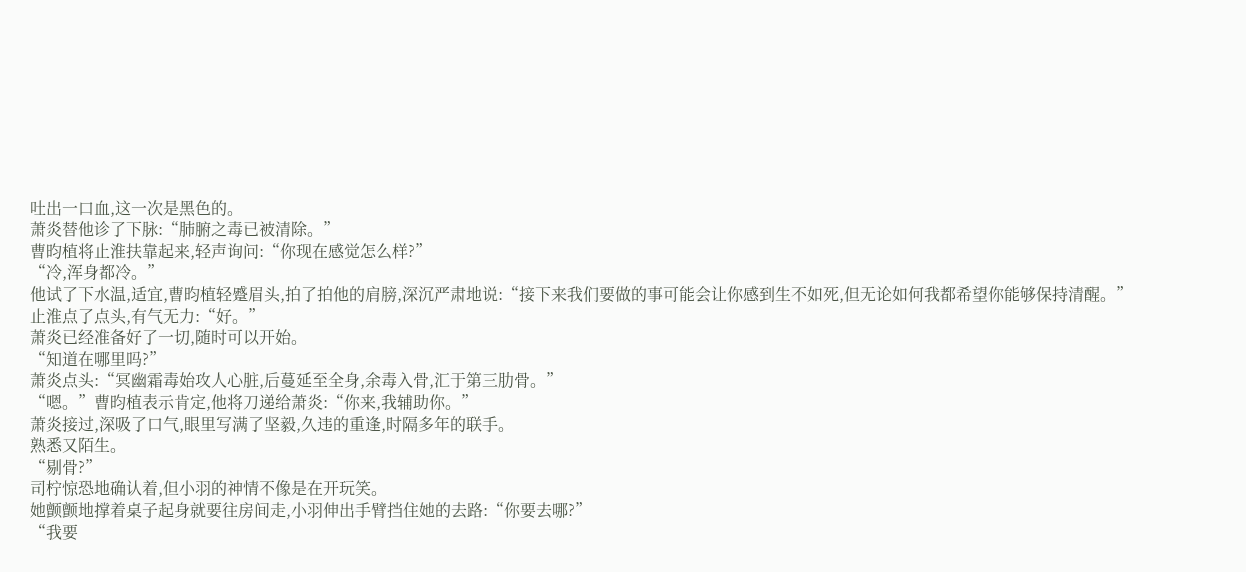吐出一口血,这一次是黑色的。
萧炎替他诊了下脉:“肺腑之毒已被清除。”
曹昀植将止淮扶靠起来,轻声询问:“你现在感觉怎么样?”
“冷,浑身都冷。”
他试了下水温,适宜,曹昀植轻蹙眉头,拍了拍他的肩膀,深沉严肃地说:“接下来我们要做的事可能会让你感到生不如死,但无论如何我都希望你能够保持清醒。”
止淮点了点头,有气无力:“好。”
萧炎已经准备好了一切,随时可以开始。
“知道在哪里吗?”
萧炎点头:“冥幽霜毒始攻人心脏,后蔓延至全身,余毒入骨,汇于第三肋骨。”
“嗯。”曹昀植表示肯定,他将刀递给萧炎:“你来,我辅助你。”
萧炎接过,深吸了口气,眼里写满了坚毅,久违的重逢,时隔多年的联手。
熟悉又陌生。
“剔骨?”
司柠惊恐地确认着,但小羽的神情不像是在开玩笑。
她颤颤地撑着桌子起身就要往房间走,小羽伸出手臂挡住她的去路:“你要去哪?”
“我要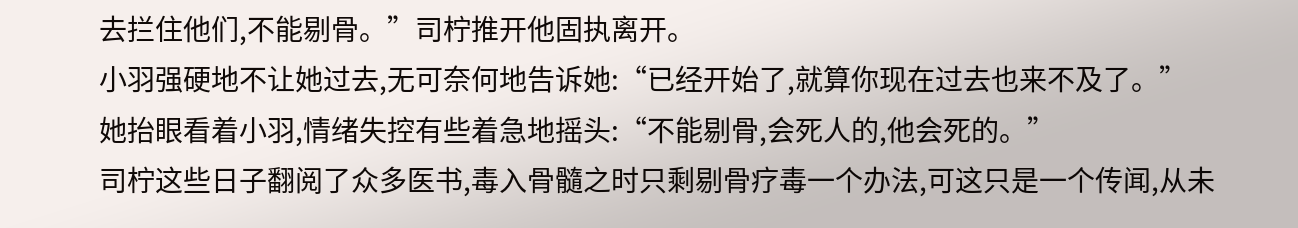去拦住他们,不能剔骨。”司柠推开他固执离开。
小羽强硬地不让她过去,无可奈何地告诉她:“已经开始了,就算你现在过去也来不及了。”
她抬眼看着小羽,情绪失控有些着急地摇头:“不能剔骨,会死人的,他会死的。”
司柠这些日子翻阅了众多医书,毒入骨髓之时只剩剔骨疗毒一个办法,可这只是一个传闻,从未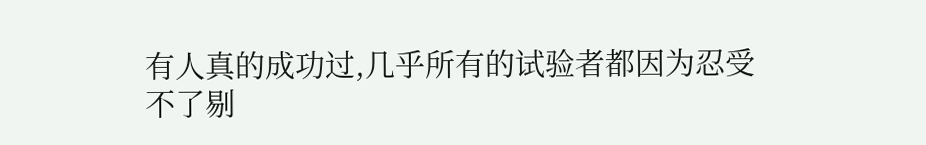有人真的成功过,几乎所有的试验者都因为忍受不了剔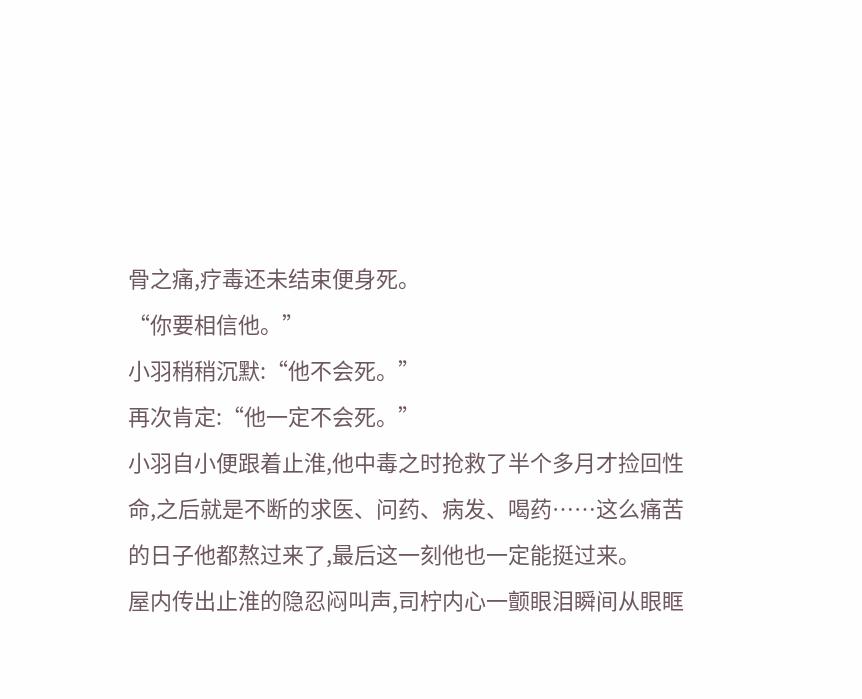骨之痛,疗毒还未结束便身死。
“你要相信他。”
小羽稍稍沉默:“他不会死。”
再次肯定:“他一定不会死。”
小羽自小便跟着止淮,他中毒之时抢救了半个多月才捡回性命,之后就是不断的求医、问药、病发、喝药……这么痛苦的日子他都熬过来了,最后这一刻他也一定能挺过来。
屋内传出止淮的隐忍闷叫声,司柠内心一颤眼泪瞬间从眼眶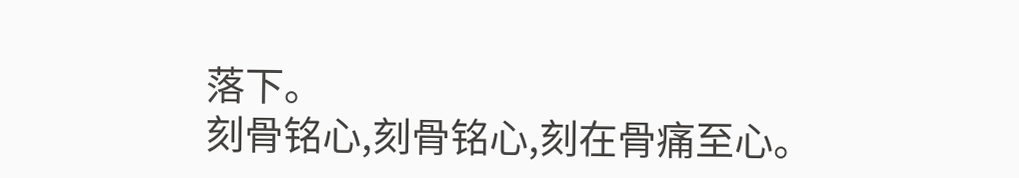落下。
刻骨铭心,刻骨铭心,刻在骨痛至心。